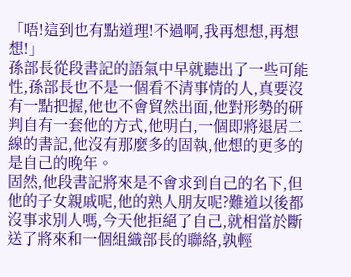「唔!這到也有點道理!不過啊,我再想想,再想想!」
孫部長從段書記的語氣中早就聽出了一些可能性,孫部長也不是一個看不清事情的人,真要沒有一點把握,他也不會貿然出面,他對形勢的研判自有一套他的方式,他明白,一個即將退居二線的書記,他沒有那麼多的固執,他想的更多的是自己的晚年。
固然,他段書記將來是不會求到自己的名下,但他的子女親戚呢,他的熟人朋友呢?難道以後都沒事求別人嗎,今天他拒絕了自己,就相當於斷送了將來和一個組織部長的聯絡,孰輕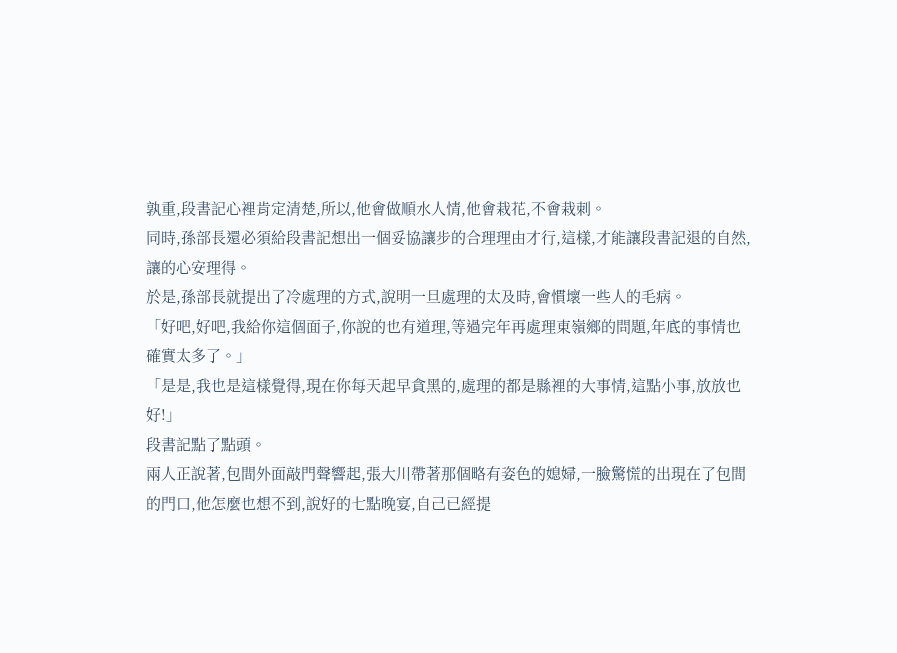孰重,段書記心裡肯定清楚,所以,他會做順水人情,他會栽花,不會栽刺。
同時,孫部長還必須給段書記想出一個妥協讓步的合理理由才行,這樣,才能讓段書記退的自然,讓的心安理得。
於是,孫部長就提出了冷處理的方式,說明一旦處理的太及時,會慣壞一些人的毛病。
「好吧,好吧,我給你這個面子,你說的也有道理,等過完年再處理東嶺鄉的問題,年底的事情也確實太多了。」
「是是,我也是這樣覺得,現在你每天起早貪黑的,處理的都是縣裡的大事情,這點小事,放放也好!」
段書記點了點頭。
兩人正說著,包間外面敲門聲響起,張大川帶著那個略有姿色的媳婦,一臉驚慌的出現在了包間的門口,他怎麼也想不到,說好的七點晚宴,自己已經提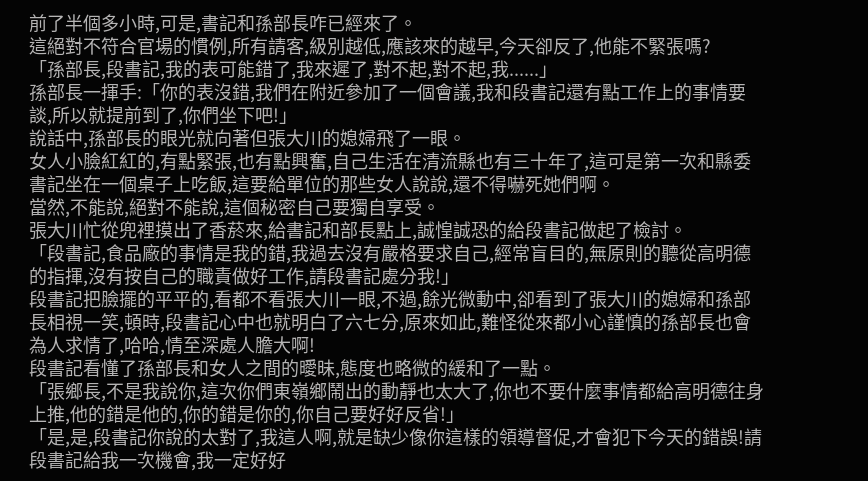前了半個多小時,可是,書記和孫部長咋已經來了。
這絕對不符合官場的慣例,所有請客,級別越低,應該來的越早,今天卻反了,他能不緊張嗎?
「孫部長,段書記,我的表可能錯了,我來遲了,對不起,對不起,我......」
孫部長一揮手:「你的表沒錯,我們在附近參加了一個會議,我和段書記還有點工作上的事情要談,所以就提前到了,你們坐下吧!」
說話中,孫部長的眼光就向著但張大川的媳婦飛了一眼。
女人小臉紅紅的,有點緊張,也有點興奮,自己生活在清流縣也有三十年了,這可是第一次和縣委書記坐在一個桌子上吃飯,這要給單位的那些女人說說,還不得嚇死她們啊。
當然,不能說,絕對不能說,這個秘密自己要獨自享受。
張大川忙從兜裡摸出了香菸來,給書記和部長點上,誠惶誠恐的給段書記做起了檢討。
「段書記,食品廠的事情是我的錯,我過去沒有嚴格要求自己,經常盲目的,無原則的聽從高明德的指揮,沒有按自己的職責做好工作,請段書記處分我!」
段書記把臉擺的平平的,看都不看張大川一眼,不過,餘光微動中,卻看到了張大川的媳婦和孫部長相視一笑,頓時,段書記心中也就明白了六七分,原來如此,難怪從來都小心謹慎的孫部長也會為人求情了,哈哈,情至深處人膽大啊!
段書記看懂了孫部長和女人之間的曖昧,態度也略微的緩和了一點。
「張鄉長,不是我說你,這次你們東嶺鄉鬧出的動靜也太大了,你也不要什麼事情都給高明德往身上推,他的錯是他的,你的錯是你的,你自己要好好反省!」
「是,是,段書記你說的太對了,我這人啊,就是缺少像你這樣的領導督促,才會犯下今天的錯誤!請段書記給我一次機會,我一定好好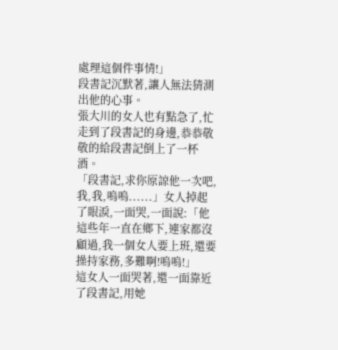處理這個件事情!」
段書記沉默著,讓人無法猜測出他的心事。
張大川的女人也有點急了,忙走到了段書記的身邊,恭恭敬敬的給段書記倒上了一杯酒。
「段書記,求你原諒他一次吧,我,我,嗚嗚......」女人掉起了眼淚,一面哭,一面說:「他這些年一直在鄉下,連家都沒顧過,我一個女人要上班,還要操持家務,多難啊!嗚嗚!」
這女人一面哭著,還一面靠近了段書記,用她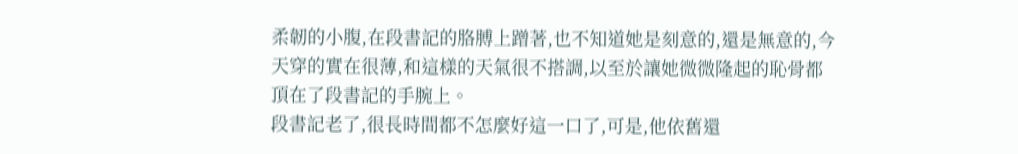柔韌的小腹,在段書記的胳膊上蹭著,也不知道她是刻意的,還是無意的,今天穿的實在很薄,和這樣的天氣很不搭調,以至於讓她微微隆起的恥骨都頂在了段書記的手腕上。
段書記老了,很長時間都不怎麼好這一口了,可是,他依舊還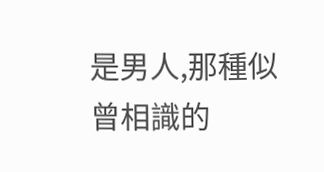是男人,那種似曾相識的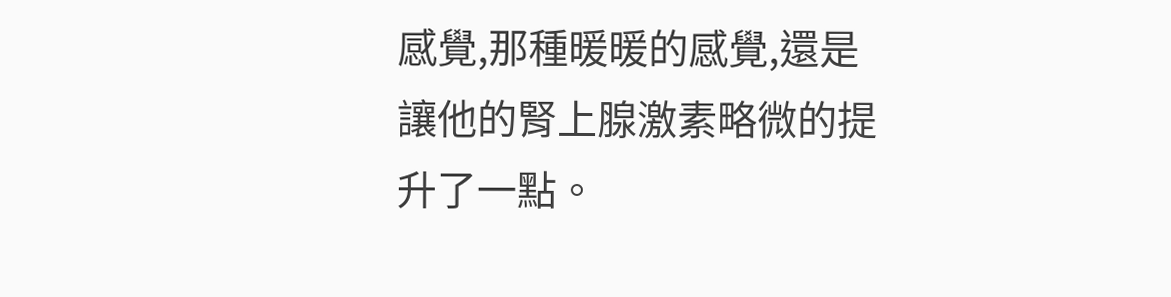感覺,那種暖暖的感覺,還是讓他的腎上腺激素略微的提升了一點。